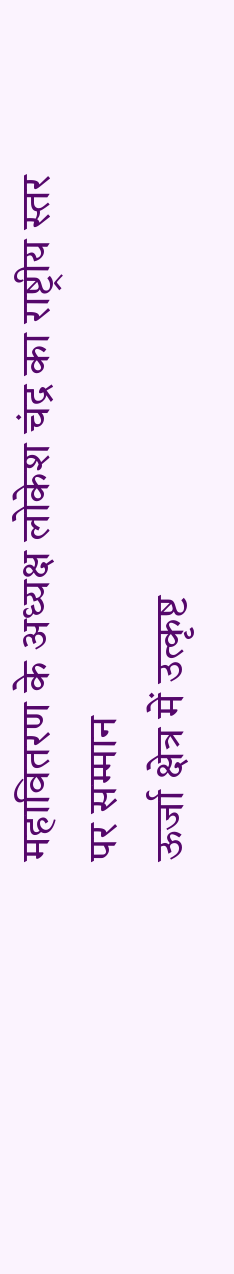महावितरण के अध्यक्ष लोकेश चंद्र का राष्ट्रीय स्तर पर सम्मान
ऊर्जा क्षेत्र में उत्कृष्ट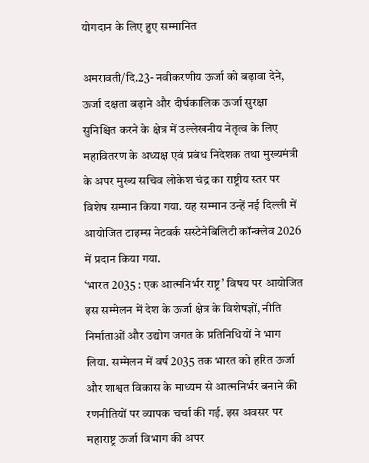योगदान के लिए हुए सम्मानित

अमरावती/दि.23- नवीकरणीय ऊर्जा को बढ़ावा देने, ऊर्जा दक्षता बढ़ाने और दीर्घकालिक ऊर्जा सुरक्षा सुनिश्चित करने के क्षेत्र में उल्लेखनीय नेतृत्व के लिए महावितरण के अध्यक्ष एवं प्रबंध निदेशक तथा मुख्यमंत्री के अपर मुख्य सचिव लोकेश चंद्र का राष्ट्रीय स्तर पर विशेष सम्मान किया गया. यह सम्मान उन्हें नई दिल्ली में आयोजित टाइम्स नेटवर्क सस्टेनेबिलिटी कॉन्क्लेव 2026 में प्रदान किया गया.
‘भारत 2035 : एक आत्मनिर्भर राष्ट्र’ विषय पर आयोजित इस सम्मेलन में देश के ऊर्जा क्षेत्र के विशेषज्ञों, नीति निर्माताओं और उद्योग जगत के प्रतिनिधियों ने भाग लिया. सम्मेलन में वर्ष 2035 तक भारत को हरित ऊर्जा और शाश्वत विकास के माध्यम से आत्मनिर्भर बनाने की रणनीतियों पर व्यापक चर्चा की गई. इस अवसर पर महाराष्ट्र ऊर्जा विभाग की अपर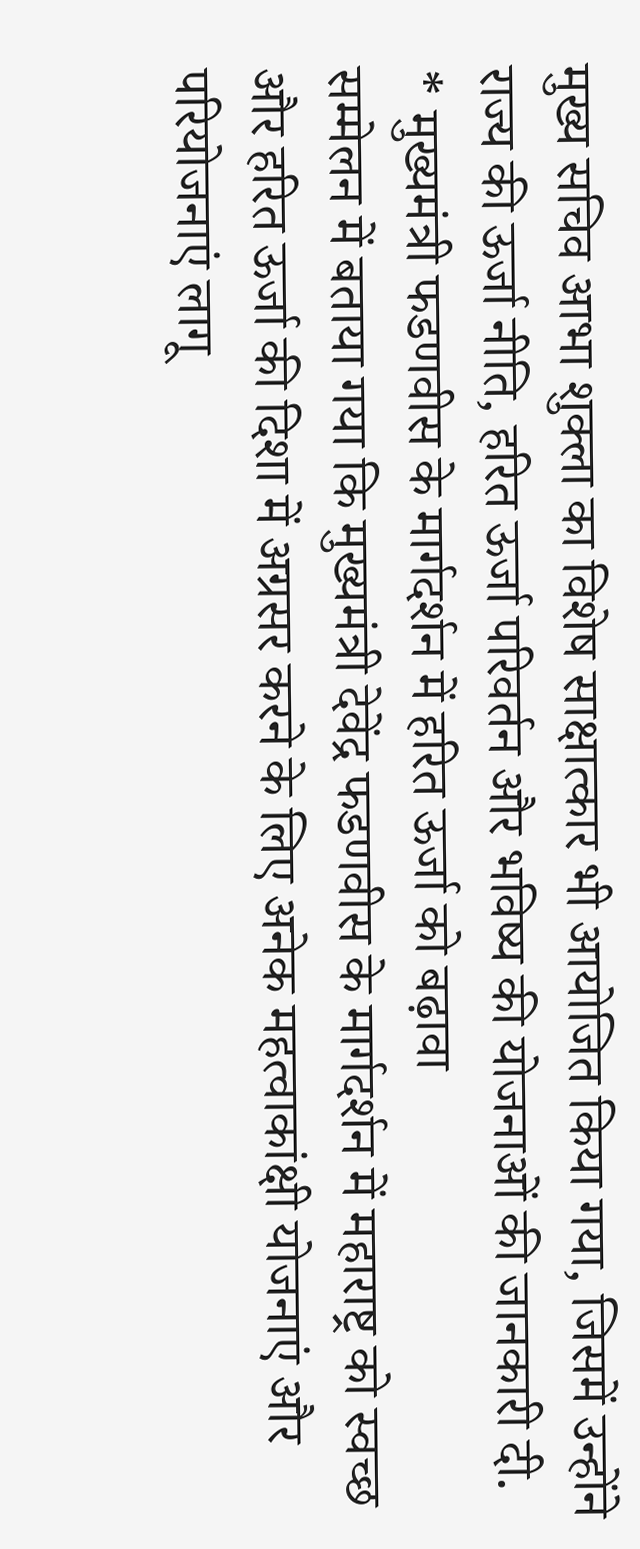मुख्य सचिव आभा शुक्ला का विशेष साक्षात्कार भी आयोजित किया गया, जिसमें उन्होंने राज्य की ऊर्जा नीति, हरित ऊर्जा परिवर्तन और भविष्य की योजनाओं की जानकारी दी.
* मुख्यमंत्री फडणवीस के मार्गदर्शन में हरित ऊर्जा को बढ़ावा
सम्मेलन में बताया गया कि मुख्यमंत्री देवेंद्र फडणवीस के मार्गदर्शन में महाराष्ट्र को स्वच्छ और हरित ऊर्जा की दिशा में अग्रसर करने के लिए अनेक महत्वाकांक्षी योजनाएं और परियोजनाएं लागू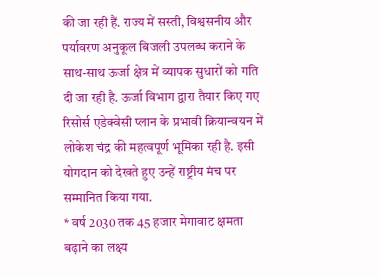की जा रही हैं. राज्य में सस्ती, विश्वसनीय और पर्यावरण अनुकूल बिजली उपलब्ध कराने के साथ-साथ ऊर्जा क्षेत्र में व्यापक सुधारों को गति दी जा रही है. ऊर्जा विभाग द्वारा तैयार किए गए रिसोर्स एडेक्वेसी प्लान के प्रभावी क्रियान्वयन में लोकेश चंद्र की महत्वपूर्ण भूमिका रही है. इसी योगदान को देखते हुए उन्हें राष्ट्रीय मंच पर सम्मानित किया गया.
* वर्ष 2030 तक 45 हजार मेगावाट क्षमता बढ़ाने का लक्ष्य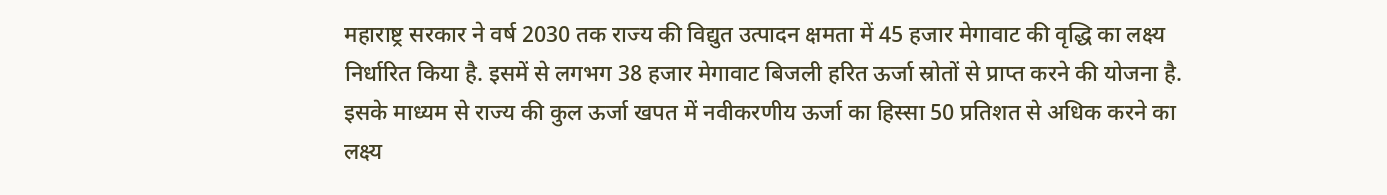महाराष्ट्र सरकार ने वर्ष 2030 तक राज्य की विद्युत उत्पादन क्षमता में 45 हजार मेगावाट की वृद्धि का लक्ष्य निर्धारित किया है. इसमें से लगभग 38 हजार मेगावाट बिजली हरित ऊर्जा स्रोतों से प्राप्त करने की योजना है. इसके माध्यम से राज्य की कुल ऊर्जा खपत में नवीकरणीय ऊर्जा का हिस्सा 50 प्रतिशत से अधिक करने का लक्ष्य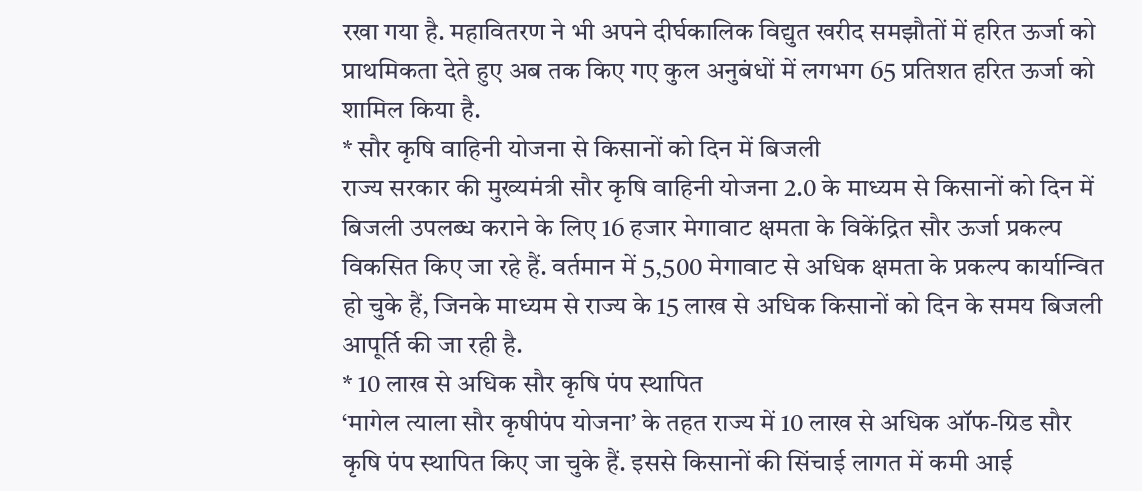रखा गया है. महावितरण ने भी अपने दीर्घकालिक विद्युत खरीद समझौतों में हरित ऊर्जा को प्राथमिकता देते हुए अब तक किए गए कुल अनुबंधों में लगभग 65 प्रतिशत हरित ऊर्जा को शामिल किया है.
* सौर कृषि वाहिनी योजना से किसानों को दिन में बिजली
राज्य सरकार की मुख्यमंत्री सौर कृषि वाहिनी योजना 2.0 के माध्यम से किसानों को दिन में बिजली उपलब्ध कराने के लिए 16 हजार मेगावाट क्षमता के विकेंद्रित सौर ऊर्जा प्रकल्प विकसित किए जा रहे हैं. वर्तमान में 5,500 मेगावाट से अधिक क्षमता के प्रकल्प कार्यान्वित हो चुके हैं, जिनके माध्यम से राज्य के 15 लाख से अधिक किसानों को दिन के समय बिजली आपूर्ति की जा रही है.
* 10 लाख से अधिक सौर कृषि पंप स्थापित
‘मागेल त्याला सौर कृषीपंप योजना’ के तहत राज्य में 10 लाख से अधिक ऑफ-ग्रिड सौर कृषि पंप स्थापित किए जा चुके हैं. इससे किसानों की सिंचाई लागत में कमी आई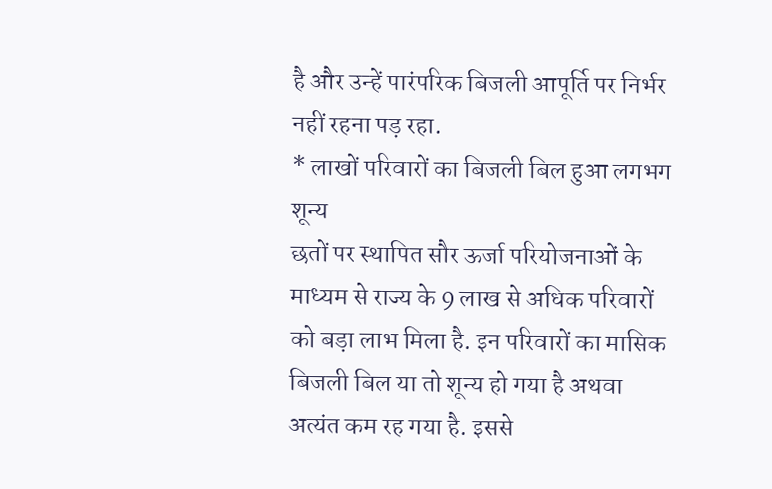है और उन्हें पारंपरिक बिजली आपूर्ति पर निर्भर नहीं रहना पड़ रहा.
* लाखों परिवारों का बिजली बिल हुआ लगभग शून्य
छतों पर स्थापित सौर ऊर्जा परियोजनाओं के माध्यम से राज्य के 9 लाख से अधिक परिवारों को बड़ा लाभ मिला है. इन परिवारों का मासिक बिजली बिल या तो शून्य हो गया है अथवा अत्यंत कम रह गया है. इससे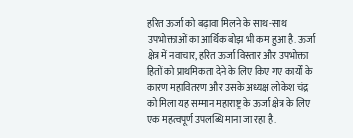हरित ऊर्जा को बढ़ावा मिलने के साथ-साथ उपभोक्ताओं का आर्थिक बोझ भी कम हुआ है. ऊर्जा क्षेत्र में नवाचार, हरित ऊर्जा विस्तार और उपभोक्ता हितों को प्राथमिकता देने के लिए किए गए कार्यों के कारण महावितरण और उसके अध्यक्ष लोकेश चंद्र को मिला यह सम्मान महाराष्ट्र के ऊर्जा क्षेत्र के लिए एक महत्वपूर्ण उपलब्धि माना जा रहा है.